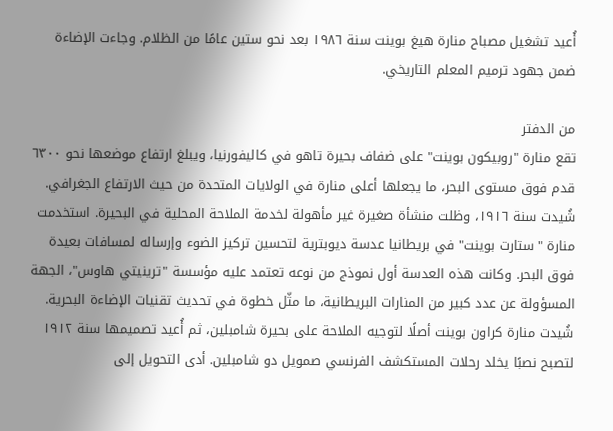أُعيد تشغيل مصباح منارة هيغ بوينت سنة ١٩٨٦ بعد نحو ستين عامًا من الظلام. وجاءت الإضاءة ضمن جهود ترميم المعلم التاريخي.

من الدفتر
تقع منارة "روبيكون بوينت" على ضفاف بحيرة تاهو في كاليفورنيا، ويبلغ ارتفاع موضعها نحو ٦٣٠٠ قدم فوق مستوى البحر، ما يجعلها أعلى منارة في الولايات المتحدة من حيث الارتفاع الجغرافي. شُيدت سنة ١٩١٦، وظلت منشأة صغيرة غير مأهولة لخدمة الملاحة المحلية في البحيرة. استخدمت منارة "ستارت بوينت" في بريطانيا عدسة ديوبترية لتحسين تركيز الضوء وإرساله لمسافات بعيدة فوق البحر. وكانت هذه العدسة أول نموذج من نوعه تعتمد عليه مؤسسة "ترينيتي هاوس"، الجهة المسؤولة عن عدد كبير من المنارات البريطانية، ما مثّل خطوة في تحديث تقنيات الإضاءة البحرية. شُيدت منارة كراون بوينت أصلًا لتوجيه الملاحة على بحيرة شامبلين، ثم أُعيد تصميمها سنة ١٩١٢ لتصبح نصبًا يخلد رحلات المستكشف الفرنسي صمويل دو شامبلين. أدى التحويل إلى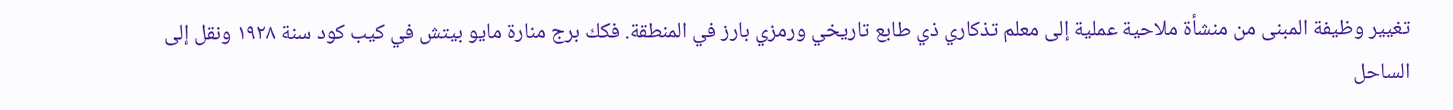تغيير وظيفة المبنى من منشأة ملاحية عملية إلى معلم تذكاري ذي طابع تاريخي ورمزي بارز في المنطقة. فكك برج منارة مايو بيتش في كيب كود سنة ١٩٢٨ ونقل إلى الساحل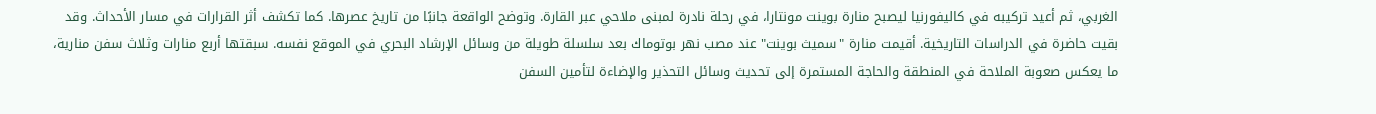الغربي، ثم أعيد تركيبه في كاليفورنيا ليصبح منارة بوينت مونتارا، في رحلة نادرة لمبنى ملاحي عبر القارة. وتوضح الواقعة جانبًا من تاريخ عصرها. كما تكشف أثر القرارات في مسار الأحداث. وقد بقيت حاضرة في الدراسات التاريخية. أقيمت منارة "سميث بوينت" عند مصب نهر بوتوماك بعد سلسلة طويلة من وسائل الإرشاد البحري في الموقع نفسه. سبقتها أربع منارات وثلاث سفن منارية، ما يعكس صعوبة الملاحة في المنطقة والحاجة المستمرة إلى تحديث وسائل التحذير والإضاءة لتأمين السفن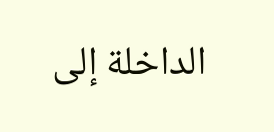الداخلة إلى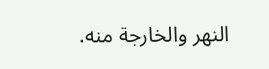النهر والخارجة منه.